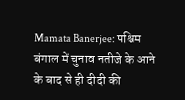Mamata Banerjee: पश्चिम बंगाल में चुनाव नतीजे के आने के बाद से ही दीदी की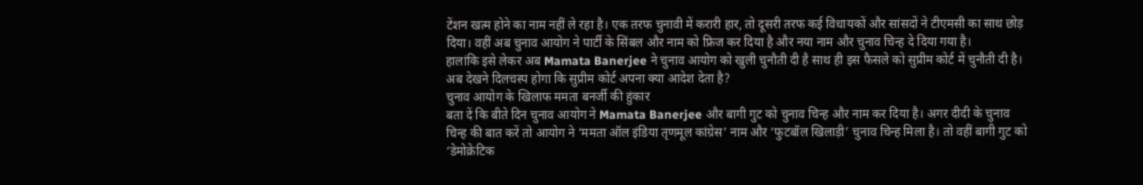टेंशन खत्म होने का नाम नहीं ले रहा है। एक तरफ चुनावी में करारी हार, तो दूसरी तरफ कई विधायकों और सांसदों ने टीएमसी का साथ छोड़ दिया। वहीं अब चुनाव आयोग ने पार्टी के सिंबल और नाम को फ्रिज कर दिया है और नया नाम और चुनाव चिन्ह दे दिया गया है।
हालांकि इसे लेकर अब Mamata Banerjee ने चुनाव आयोग को खुली चुनौती दी है साथ ही इस फैसले को सुप्रीम कोर्ट में चुनौती दी है। अब देखने दिलचस्प होगा कि सुप्रीम कोर्ट अपना क्या आदेश देता है?
चुनाव आयोग के खिलाफ ममता बनर्जी की हुंकार
बता दें कि बीते दिन चुनाव आयोग ने Mamata Banerjee और बागी गुट को चुनाव चिन्ह और नाम कर दिया है। अगर दीदी के चुनाव चिन्ह की बात करें तो आयोग ने ‘ममता ऑल इंडिया तृणमूल कांग्रेस’ नाम और ‘फुटबॉल खिलाड़ी’ चुनाव चिन्ह मिला है। तो वहीं बागी गुट को ‘डेमोक्रेटिक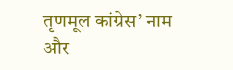तृणमूल कांग्रेस’ नाम और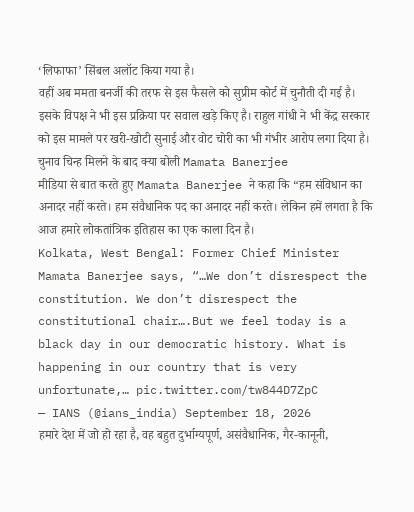‘लिफाफा’ सिंबल अलॉट किया गया है।
वहीं अब ममता बनर्जी की तरफ से इस फैसले को सुप्रीम कोर्ट में चुनौती दी गई है। इसके विपक्ष ने भी इस प्रक्रिया पर सवाल खड़े किए है। राहुल गांधी ने भी केंद्र सरकार को इस मामले पर खरी-खोटी सुनाई और वोट चोरी का भी गंभीर आरोप लगा दिया है।
चुनाव चिन्ह मिलने के बाद क्या बोली Mamata Banerjee
मीडिया से बात करते हुए Mamata Banerjee ने कहा कि “हम संविधान का अनादर नहीं करते। हम संवैधानिक पद का अनादर नहीं करते। लेकिन हमें लगता है कि आज हमारे लोकतांत्रिक इतिहास का एक काला दिन है।
Kolkata, West Bengal: Former Chief Minister Mamata Banerjee says, “…We don’t disrespect the constitution. We don’t disrespect the constitutional chair….But we feel today is a black day in our democratic history. What is happening in our country that is very unfortunate,… pic.twitter.com/tw844D7ZpC
— IANS (@ians_india) September 18, 2026
हमारे देश में जो हो रहा है, वह बहुत दुर्भाग्यपूर्ण, असंवैधानिक, गैर-कानूनी,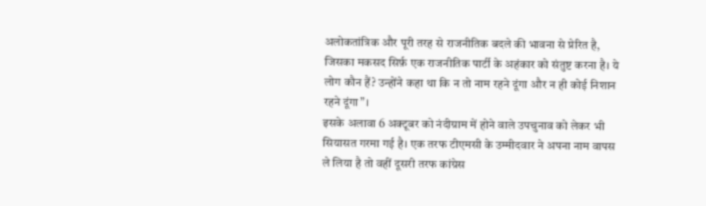अलोकतांत्रिक और पूरी तरह से राजनीतिक बदले की भावना से प्रेरित है, जिसका मकसद सिर्फ़ एक राजनीतिक पार्टी के अहंकार को संतुष्ट करना है। ये लोग कौन हैं? उन्होंने कहा था कि न तो नाम रहने दूंगा और न ही कोई निशान रहने दूंगा”।
इसके अलावा 6 अक्टूबर को नंदीग्राम में होने वाले उपचुनाव को लेकर भी सियासत गरमा गई है। एक तरफ टीएमसी के उम्मीदवार ने अपना नाम वापस ले लिया है तो वहीं दूसरी तरफ कांग्रेस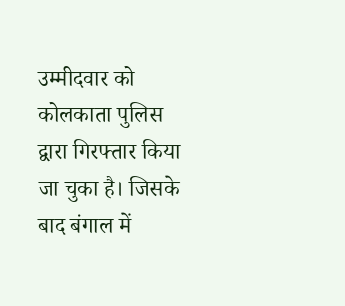उम्मीदवार को कोलकाता पुलिस द्वारा गिरफ्तार किया जा चुका है। जिसके बाद बंगाल में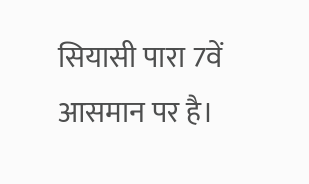सियासी पारा 7वें आसमान पर है।